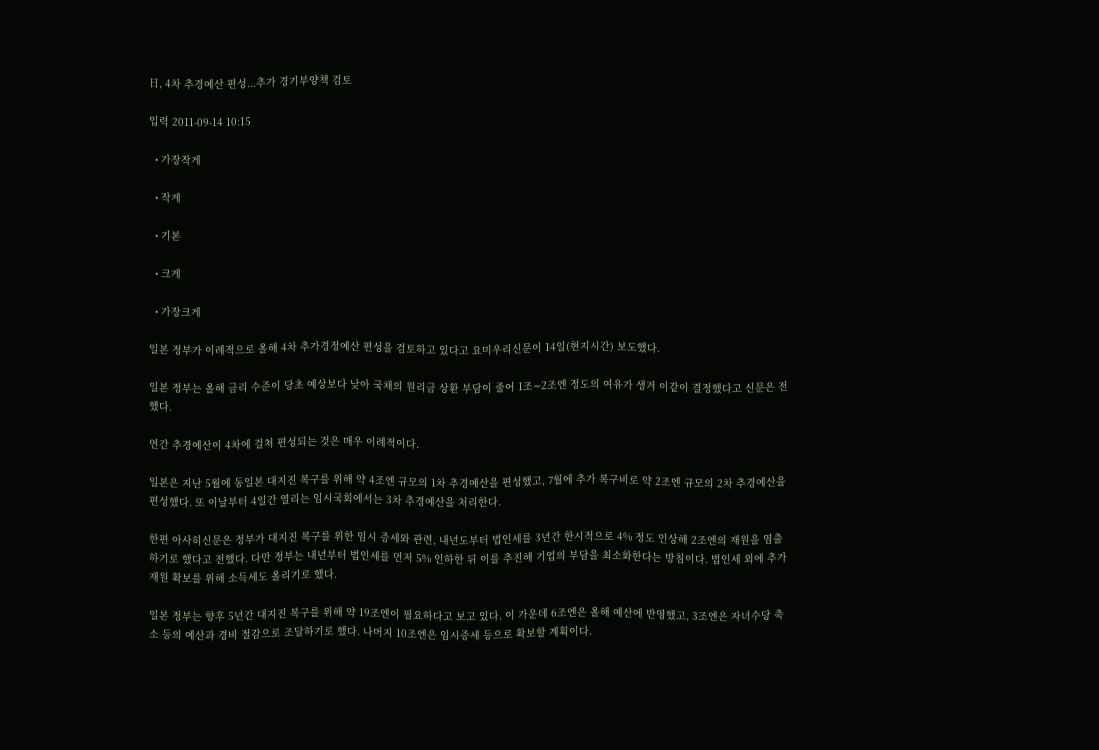日, 4차 추경예산 편성...추가 경기부양책 검토

입력 2011-09-14 10:15

  • 가장작게

  • 작게

  • 기본

  • 크게

  • 가장크게

일본 정부가 이례적으로 올해 4차 추가경정예산 편성을 검토하고 있다고 요미우리신문이 14일(현지시간) 보도했다.

일본 정부는 올해 금리 수준이 당초 예상보다 낮아 국채의 원리금 상환 부담이 줄어 1조∼2조엔 정도의 여유가 생겨 이같이 결정했다고 신문은 전했다.

연간 추경예산이 4차에 걸쳐 편성되는 것은 매우 이례적이다.

일본은 지난 5월에 동일본 대지진 복구를 위해 약 4조엔 규모의 1차 추경예산을 편성했고, 7월에 추가 복구비로 약 2조엔 규모의 2차 추경예산을 편성했다. 또 이날부터 4일간 열리는 임시국회에서는 3차 추경예산을 처리한다.

한편 아사히신문은 정부가 대지진 복구를 위한 임시 증세와 관련, 내년도부터 법인세를 3년간 한시적으로 4% 정도 인상해 2조엔의 재원을 염출하기로 했다고 전했다. 다만 정부는 내년부터 법인세를 먼저 5% 인하한 뒤 이를 추진해 기업의 부담을 최소화한다는 방침이다. 법인세 외에 추가 재원 확보를 위해 소득세도 올리기로 했다.

일본 정부는 향후 5년간 대지진 복구를 위해 약 19조엔이 필요하다고 보고 있다. 이 가운데 6조엔은 올해 예산에 반영했고, 3조엔은 자녀수당 축소 등의 예산과 경비 절감으로 조달하기로 했다. 나머지 10조엔은 임시증세 등으로 확보할 계획이다.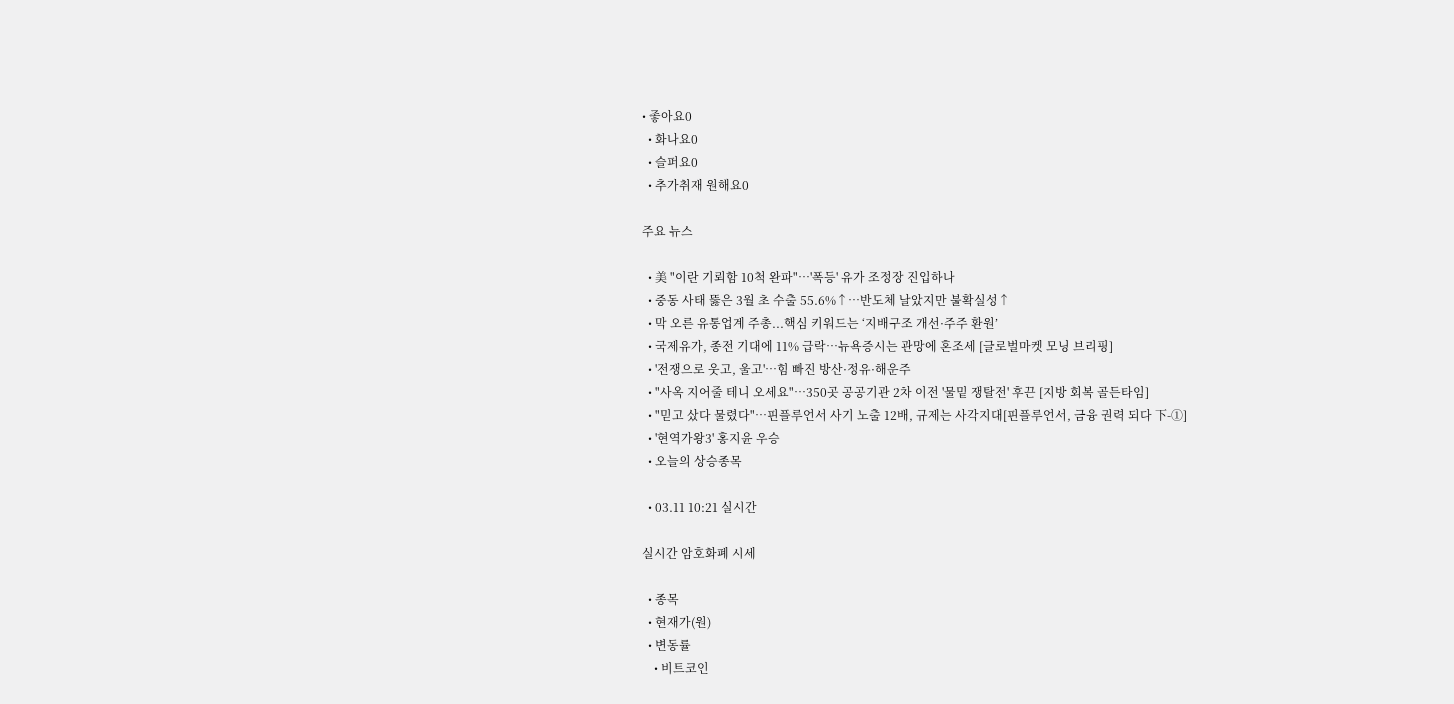• 좋아요0
  • 화나요0
  • 슬퍼요0
  • 추가취재 원해요0

주요 뉴스

  • 美 "이란 기뢰함 10척 완파"…'폭등' 유가 조정장 진입하나
  • 중동 사태 뚫은 3월 초 수출 55.6%↑⋯반도체 날았지만 불확실성↑
  • 막 오른 유통업계 주총...핵심 키워드는 ‘지배구조 개선·주주 환원’
  • 국제유가, 종전 기대에 11% 급락…뉴욕증시는 관망에 혼조세 [글로벌마켓 모닝 브리핑]
  • '전쟁으로 웃고, 울고'…힘 빠진 방산·정유·해운주
  • "사옥 지어줄 테니 오세요"⋯350곳 공공기관 2차 이전 '물밑 쟁탈전' 후끈 [지방 회복 골든타임]
  • "믿고 샀다 물렸다"…핀플루언서 사기 노출 12배, 규제는 사각지대[핀플루언서, 금융 권력 되다 下-①]
  • '현역가왕3' 홍지윤 우승
  • 오늘의 상승종목

  • 03.11 10:21 실시간

실시간 암호화폐 시세

  • 종목
  • 현재가(원)
  • 변동률
    • 비트코인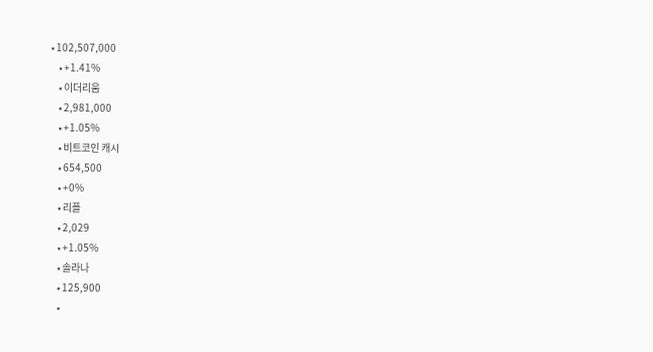• 102,507,000
    • +1.41%
    • 이더리움
    • 2,981,000
    • +1.05%
    • 비트코인 캐시
    • 654,500
    • +0%
    • 리플
    • 2,029
    • +1.05%
    • 솔라나
    • 125,900
    •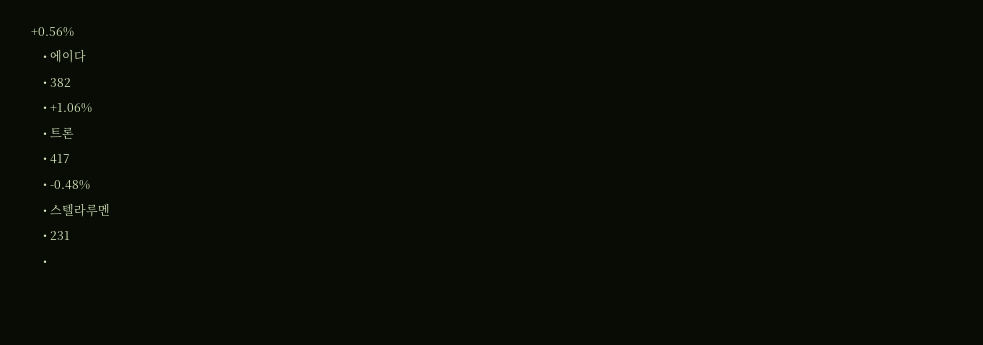+0.56%
    • 에이다
    • 382
    • +1.06%
    • 트론
    • 417
    • -0.48%
    • 스텔라루멘
    • 231
    •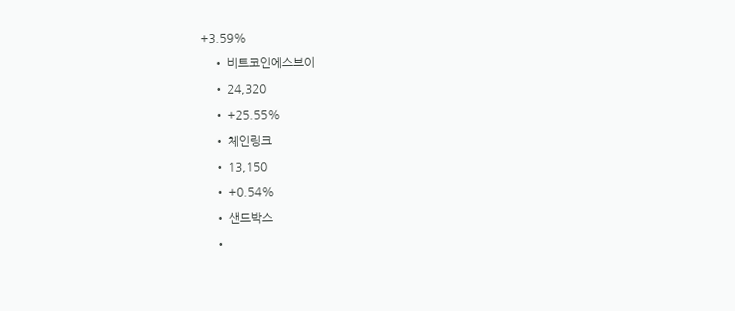+3.59%
    • 비트코인에스브이
    • 24,320
    • +25.55%
    • 체인링크
    • 13,150
    • +0.54%
    • 샌드박스
    •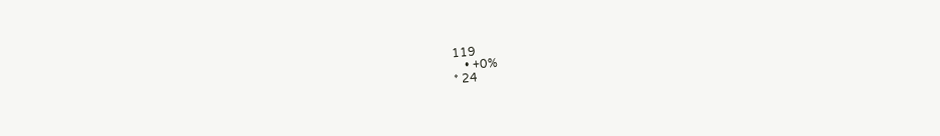119
    • +0%
* 24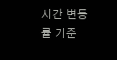시간 변동률 기준